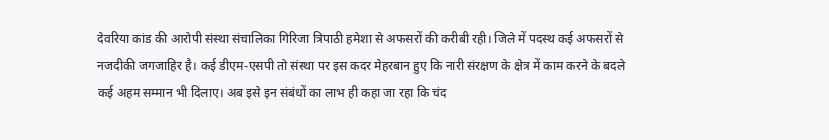देवरिया कांड की आरोपी संस्था संचालिका गिरिजा त्रिपाठी हमेशा से अफसरों की करीबी रही। जिले में पदस्थ कई अफसरों से नजदीकी जगजाहिर है। कई डीएम-एसपी तो संस्था पर इस कदर मेहरबान हुए कि नारी संरक्षण के क्षेत्र में काम करने के बदले कई अहम सम्मान भी दिलाए। अब इसे इन संबंधों का लाभ ही कहा जा रहा कि चंद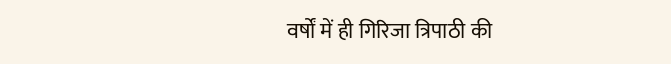वर्षों में ही गिरिजा त्रिपाठी की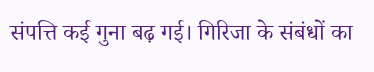संपत्ति कई गुना बढ़ गई। गिरिजा के संबंधों का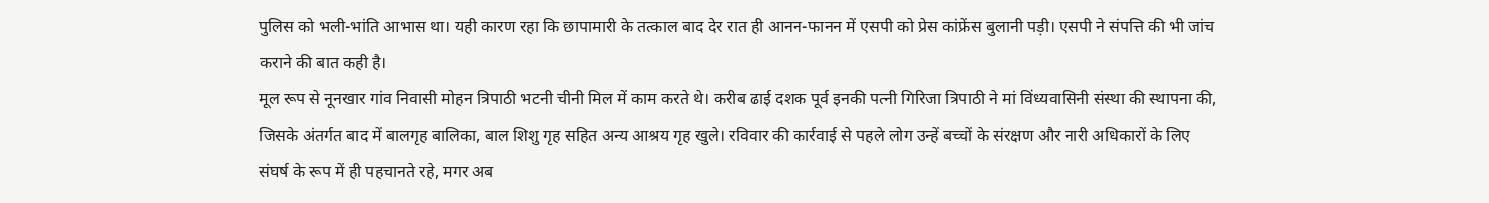पुलिस को भली-भांति आभास था। यही कारण रहा कि छापामारी के तत्काल बाद देर रात ही आनन-फानन में एसपी को प्रेस कांफ्रेंस बुलानी पड़ी। एसपी ने संपत्ति की भी जांच कराने की बात कही है।
मूल रूप से नूनखार गांव निवासी मोहन त्रिपाठी भटनी चीनी मिल में काम करते थे। करीब ढाई दशक पूर्व इनकी पत्नी गिरिजा त्रिपाठी ने मां विंध्यवासिनी संस्था की स्थापना की, जिसके अंतर्गत बाद में बालगृह बालिका, बाल शिशु गृह सहित अन्य आश्रय गृह खुले। रविवार की कार्रवाई से पहले लोग उन्हें बच्चों के संरक्षण और नारी अधिकारों के लिए संघर्ष के रूप में ही पहचानते रहे, मगर अब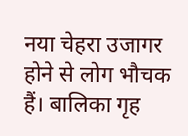नया चेहरा उजागर होने से लोग भौचक हैं। बालिका गृह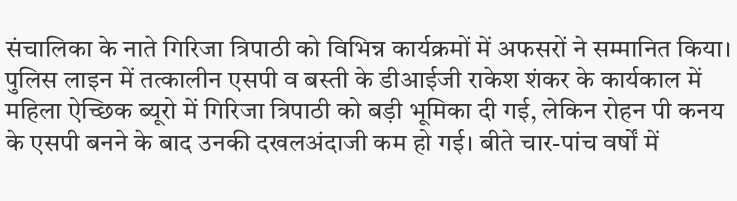संचालिका के नाते गिरिजा त्रिपाठी को विभिन्न कार्यक्रमों में अफसरों ने सम्मानित किया।
पुलिस लाइन में तत्कालीन एसपी व बस्ती के डीआईजी राकेश शंकर के कार्यकाल में महिला ऐच्छिक ब्यूरो में गिरिजा त्रिपाठी को बड़ी भूमिका दी गई, लेकिन रोहन पी कनय के एसपी बनने के बाद उनकी दखलअंदाजी कम हो गई। बीते चार-पांच वर्षों में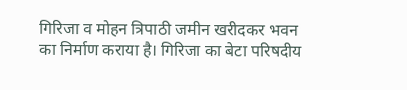गिरिजा व मोहन त्रिपाठी जमीन खरीदकर भवन का निर्माण कराया है। गिरिजा का बेटा परिषदीय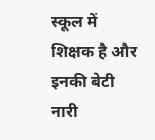स्कूल में शिक्षक है और इनकी बेटी नारी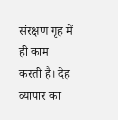संरक्षण गृह में ही काम करती है। देह व्यापार का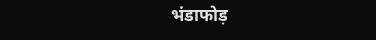भंडाफोड़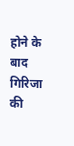होने के बाद गिरिजा की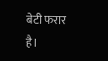बेटी फरार है।